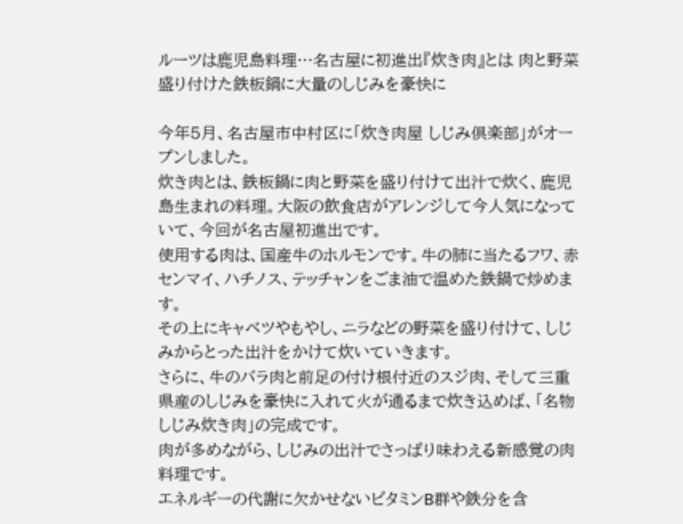ルーツは鹿児島料理…名古屋に初進出『炊き肉』とは 肉と野菜盛り付けた鉄板鍋に大量のしじみを豪快に

今年5月、名古屋市中村区に「炊き肉屋 しじみ倶楽部」がオープンしました。
炊き肉とは、鉄板鍋に肉と野菜を盛り付けて出汁で炊く、鹿児島生まれの料理。大阪の飲食店がアレンジして今人気になっていて、今回が名古屋初進出です。
使用する肉は、国産牛のホルモンです。牛の肺に当たるフワ、赤センマイ、ハチノス、テッチャンをごま油で温めた鉄鍋で炒めます。
その上にキャベツやもやし、ニラなどの野菜を盛り付けて、しじみからとった出汁をかけて炊いていきます。
さらに、牛のバラ肉と前足の付け根付近のスジ肉、そして三重県産のしじみを豪快に入れて火が通るまで炊き込めば、「名物しじみ炊き肉」の完成です。
肉が多めながら、しじみの出汁でさっぱり味わえる新感覚の肉料理です。
エネルギーの代謝に欠かせないビタミンB群や鉄分を含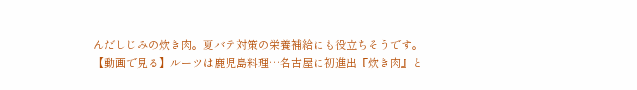んだしじみの炊き肉。夏バテ対策の栄養補給にも役立ちそうです。
【動画で見る】ルーツは鹿児島料理…名古屋に初進出『炊き肉』と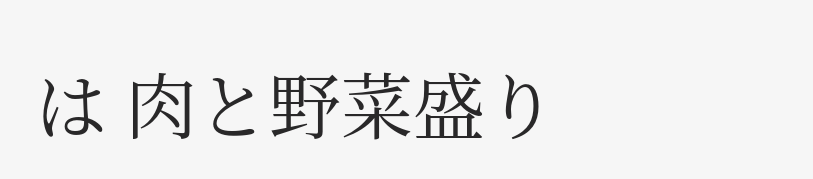は 肉と野菜盛り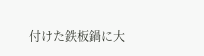付けた鉄板鍋に大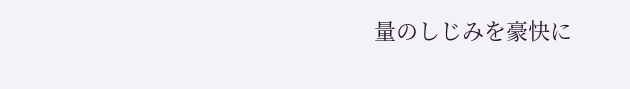量のしじみを豪快に